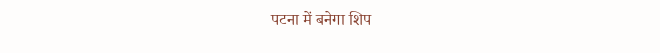पटना में बनेगा शिप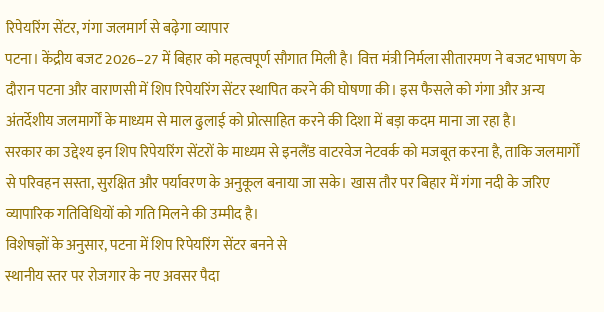रिपेयरिंग सेंटर, गंगा जलमार्ग से बढ़ेगा व्यापार
पटना। केंद्रीय बजट 2026–27 में बिहार को महत्वपूर्ण सौगात मिली है। वित्त मंत्री निर्मला सीतारमण ने बजट भाषण के दौरान पटना और वाराणसी में शिप रिपेयरिंग सेंटर स्थापित करने की घोषणा की। इस फैसले को गंगा और अन्य अंतर्देशीय जलमार्गों के माध्यम से माल ढुलाई को प्रोत्साहित करने की दिशा में बड़ा कदम माना जा रहा है।
सरकार का उद्देश्य इन शिप रिपेयरिंग सेंटरों के माध्यम से इनलैंड वाटरवेज नेटवर्क को मजबूत करना है, ताकि जलमार्गों से परिवहन सस्ता, सुरक्षित और पर्यावरण के अनुकूल बनाया जा सके। खास तौर पर बिहार में गंगा नदी के जरिए व्यापारिक गतिविधियों को गति मिलने की उम्मीद है।
विशेषज्ञों के अनुसार, पटना में शिप रिपेयरिंग सेंटर बनने से
स्थानीय स्तर पर रोजगार के नए अवसर पैदा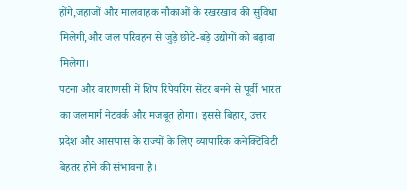होंगे,जहाजों और मालवाहक नौकाओं के रखरखाव की सुविधा मिलेगी,और जल परिवहन से जुड़े छोटे-बड़े उद्योगों को बढ़ावा मिलेगा।
पटना और वाराणसी में शिप रिपेयरिंग सेंटर बनने से पूर्वी भारत का जलमार्ग नेटवर्क और मजबूत होगा। इससे बिहार, उत्तर प्रदेश और आसपास के राज्यों के लिए व्यापारिक कनेक्टिविटी बेहतर होने की संभावना है।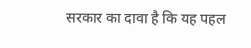सरकार का दावा है कि यह पहल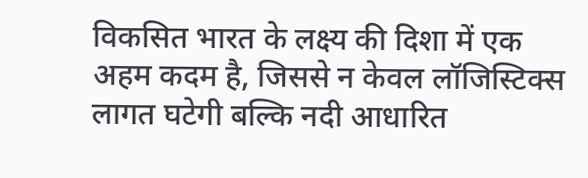विकसित भारत के लक्ष्य की दिशा में एक अहम कदम है, जिससे न केवल लॉजिस्टिक्स लागत घटेगी बल्कि नदी आधारित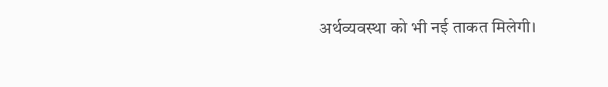अर्थव्यवस्था को भी नई ताकत मिलेगी।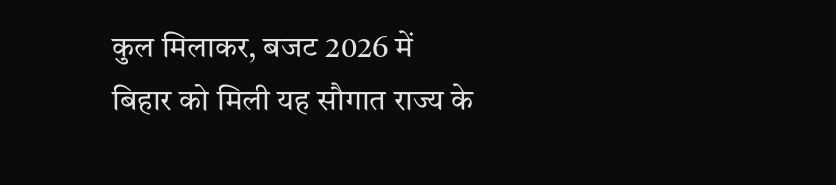कुल मिलाकर, बजट 2026 में बिहार को मिली यह सौगात राज्य के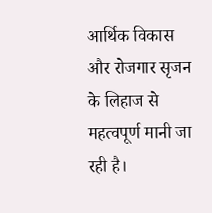आर्थिक विकास और रोजगार सृजन के लिहाज से महत्वपूर्ण मानी जा रही है।